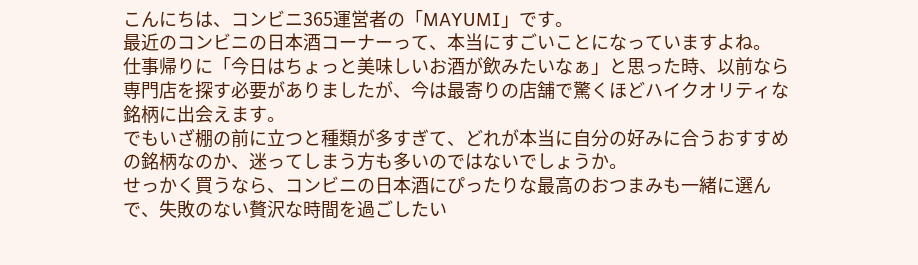こんにちは、コンビニ365運営者の「MAYUMI」です。
最近のコンビニの日本酒コーナーって、本当にすごいことになっていますよね。
仕事帰りに「今日はちょっと美味しいお酒が飲みたいなぁ」と思った時、以前なら専門店を探す必要がありましたが、今は最寄りの店舗で驚くほどハイクオリティな銘柄に出会えます。
でもいざ棚の前に立つと種類が多すぎて、どれが本当に自分の好みに合うおすすめの銘柄なのか、迷ってしまう方も多いのではないでしょうか。
せっかく買うなら、コンビニの日本酒にぴったりな最高のおつまみも一緒に選んで、失敗のない贅沢な時間を過ごしたい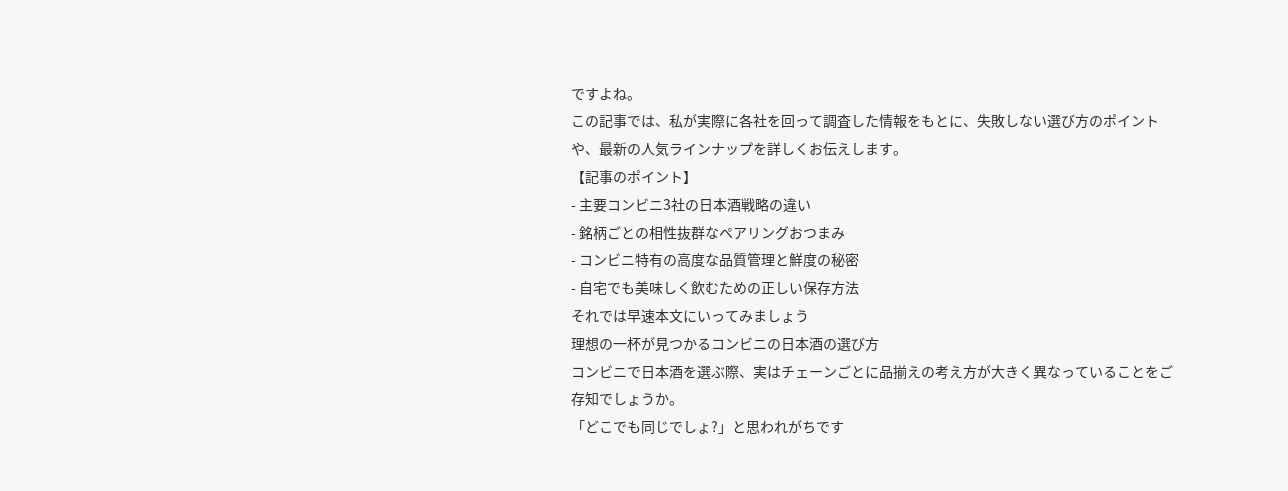ですよね。
この記事では、私が実際に各社を回って調査した情報をもとに、失敗しない選び方のポイントや、最新の人気ラインナップを詳しくお伝えします。
【記事のポイント】
- 主要コンビニ3社の日本酒戦略の違い
- 銘柄ごとの相性抜群なペアリングおつまみ
- コンビニ特有の高度な品質管理と鮮度の秘密
- 自宅でも美味しく飲むための正しい保存方法
それでは早速本文にいってみましょう
理想の一杯が見つかるコンビニの日本酒の選び方
コンビニで日本酒を選ぶ際、実はチェーンごとに品揃えの考え方が大きく異なっていることをご存知でしょうか。
「どこでも同じでしょ?」と思われがちです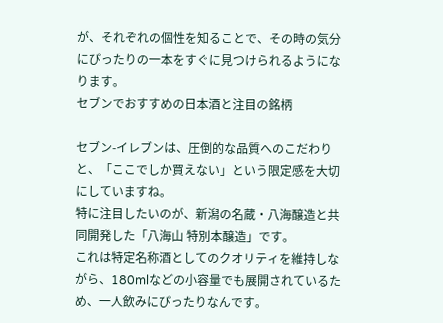が、それぞれの個性を知ることで、その時の気分にぴったりの一本をすぐに見つけられるようになります。
セブンでおすすめの日本酒と注目の銘柄

セブン-イレブンは、圧倒的な品質へのこだわりと、「ここでしか買えない」という限定感を大切にしていますね。
特に注目したいのが、新潟の名蔵・八海醸造と共同開発した「八海山 特別本醸造」です。
これは特定名称酒としてのクオリティを維持しながら、180mlなどの小容量でも展開されているため、一人飲みにぴったりなんです。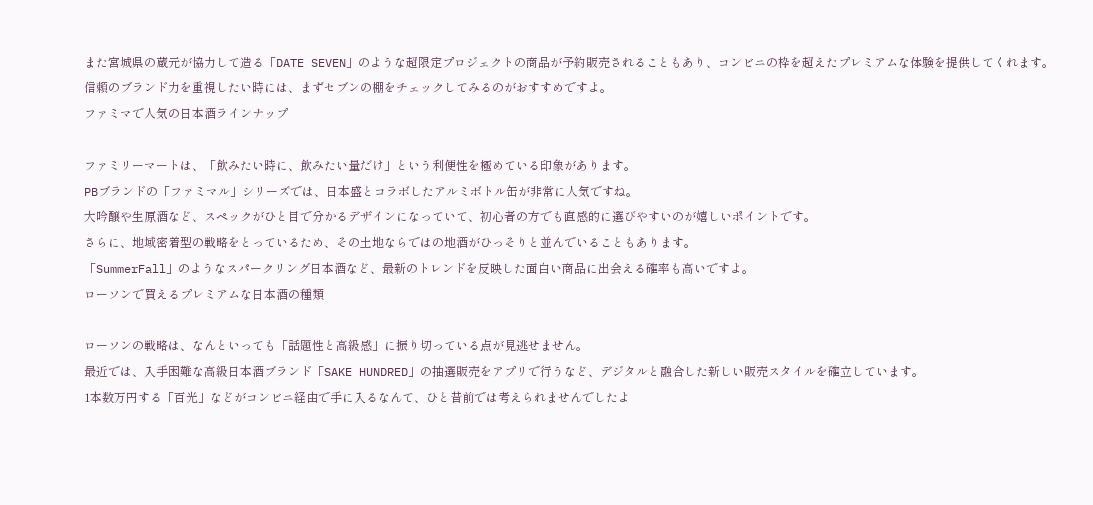また宮城県の蔵元が協力して造る「DATE SEVEN」のような超限定プロジェクトの商品が予約販売されることもあり、コンビニの枠を超えたプレミアムな体験を提供してくれます。
信頼のブランド力を重視したい時には、まずセブンの棚をチェックしてみるのがおすすめですよ。
ファミマで人気の日本酒ラインナップ

ファミリーマートは、「飲みたい時に、飲みたい量だけ」という利便性を極めている印象があります。
PBブランドの「ファミマル」シリーズでは、日本盛とコラボしたアルミボトル缶が非常に人気ですね。
大吟醸や生原酒など、スペックがひと目で分かるデザインになっていて、初心者の方でも直感的に選びやすいのが嬉しいポイントです。
さらに、地域密着型の戦略をとっているため、その土地ならではの地酒がひっそりと並んでいることもあります。
「SummerFall」のようなスパークリング日本酒など、最新のトレンドを反映した面白い商品に出会える確率も高いですよ。
ローソンで買えるプレミアムな日本酒の種類

ローソンの戦略は、なんといっても「話題性と高級感」に振り切っている点が見逃せません。
最近では、入手困難な高級日本酒ブランド「SAKE HUNDRED」の抽選販売をアプリで行うなど、デジタルと融合した新しい販売スタイルを確立しています。
1本数万円する「百光」などがコンビニ経由で手に入るなんて、ひと昔前では考えられませんでしたよ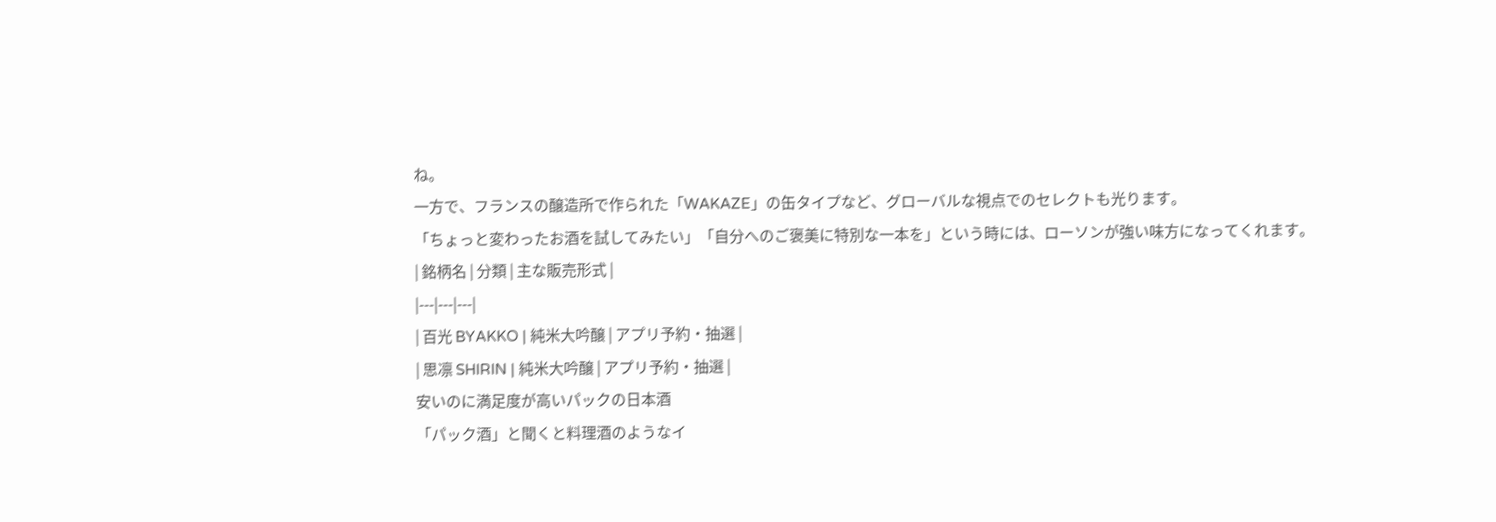ね。
一方で、フランスの醸造所で作られた「WAKAZE」の缶タイプなど、グローバルな視点でのセレクトも光ります。
「ちょっと変わったお酒を試してみたい」「自分へのご褒美に特別な一本を」という時には、ローソンが強い味方になってくれます。
| 銘柄名 | 分類 | 主な販売形式 |
|---|---|---|
| 百光 BYAKKO | 純米大吟醸 | アプリ予約・抽選 |
| 思凛 SHIRIN | 純米大吟醸 | アプリ予約・抽選 |
安いのに満足度が高いパックの日本酒
「パック酒」と聞くと料理酒のようなイ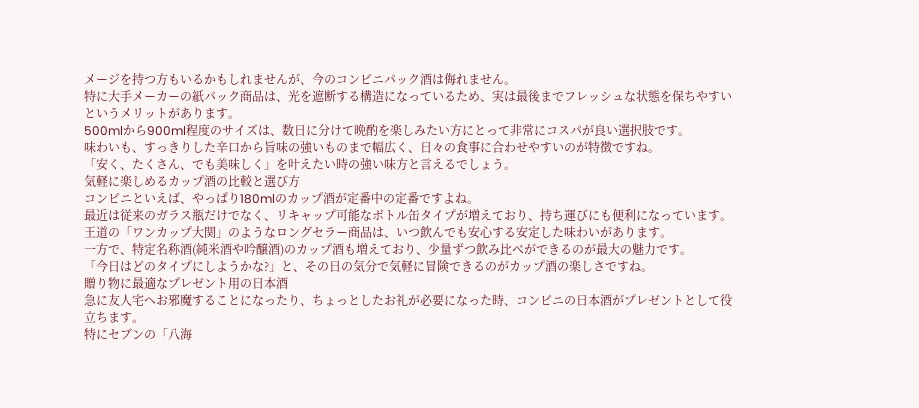メージを持つ方もいるかもしれませんが、今のコンビニパック酒は侮れません。
特に大手メーカーの紙パック商品は、光を遮断する構造になっているため、実は最後までフレッシュな状態を保ちやすいというメリットがあります。
500mlから900ml程度のサイズは、数日に分けて晩酌を楽しみたい方にとって非常にコスパが良い選択肢です。
味わいも、すっきりした辛口から旨味の強いものまで幅広く、日々の食事に合わせやすいのが特徴ですね。
「安く、たくさん、でも美味しく」を叶えたい時の強い味方と言えるでしょう。
気軽に楽しめるカップ酒の比較と選び方
コンビニといえば、やっぱり180mlのカップ酒が定番中の定番ですよね。
最近は従来のガラス瓶だけでなく、リキャップ可能なボトル缶タイプが増えており、持ち運びにも便利になっています。
王道の「ワンカップ大関」のようなロングセラー商品は、いつ飲んでも安心する安定した味わいがあります。
一方で、特定名称酒(純米酒や吟醸酒)のカップ酒も増えており、少量ずつ飲み比べができるのが最大の魅力です。
「今日はどのタイプにしようかな?」と、その日の気分で気軽に冒険できるのがカップ酒の楽しさですね。
贈り物に最適なプレゼント用の日本酒
急に友人宅へお邪魔することになったり、ちょっとしたお礼が必要になった時、コンビニの日本酒がプレゼントとして役立ちます。
特にセブンの「八海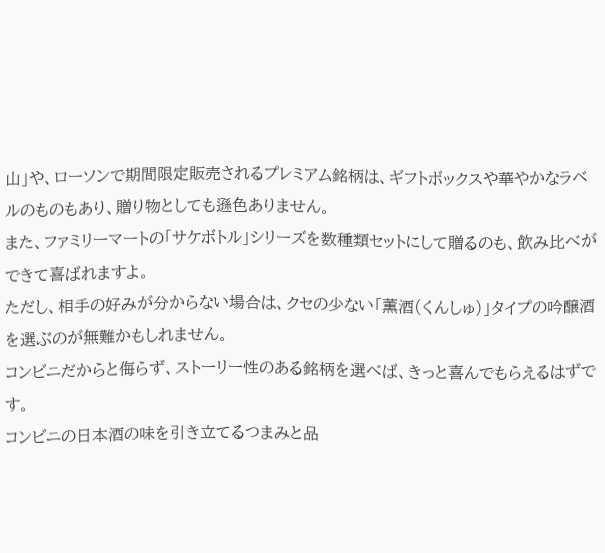山」や、ローソンで期間限定販売されるプレミアム銘柄は、ギフトボックスや華やかなラベルのものもあり、贈り物としても遜色ありません。
また、ファミリーマートの「サケボトル」シリーズを数種類セットにして贈るのも、飲み比べができて喜ばれますよ。
ただし、相手の好みが分からない場合は、クセの少ない「薫酒(くんしゅ)」タイプの吟醸酒を選ぶのが無難かもしれません。
コンビニだからと侮らず、ストーリー性のある銘柄を選べば、きっと喜んでもらえるはずです。
コンビニの日本酒の味を引き立てるつまみと品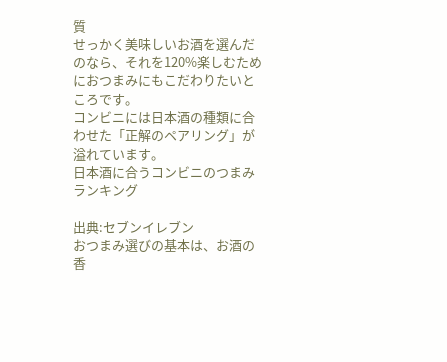質
せっかく美味しいお酒を選んだのなら、それを120%楽しむためにおつまみにもこだわりたいところです。
コンビニには日本酒の種類に合わせた「正解のペアリング」が溢れています。
日本酒に合うコンビニのつまみランキング

出典:セブンイレブン
おつまみ選びの基本は、お酒の香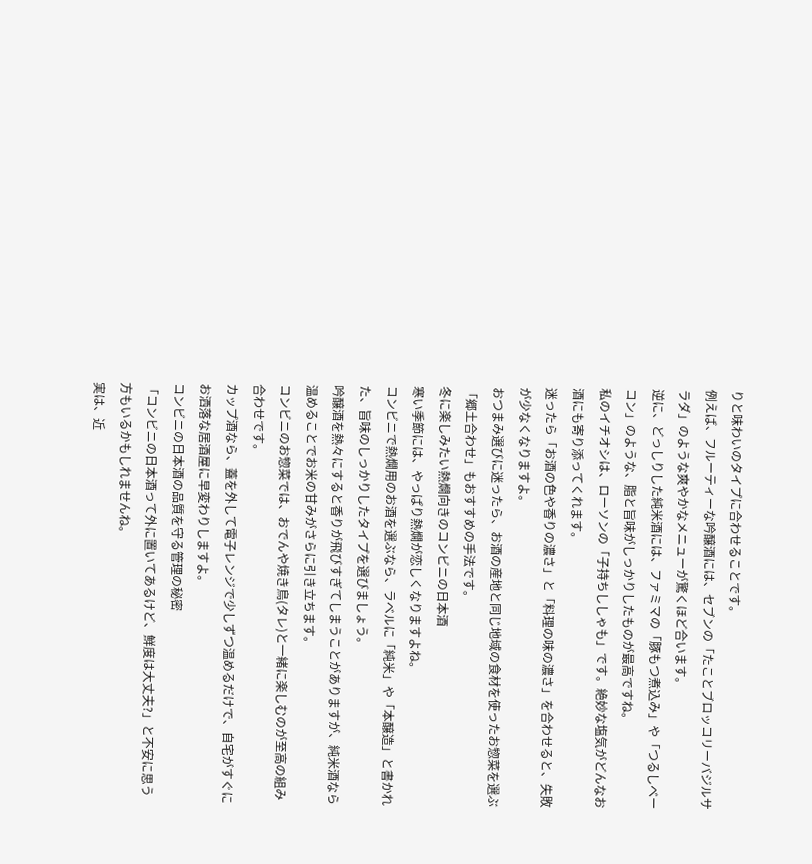りと味わいのタイプに合わせることです。
例えば、フルーティーな吟醸酒には、セブンの「たことブロッコリーバジルサラダ」のような爽やかなメニューが驚くほど合います。
逆に、どっしりした純米酒には、ファミマの「豚もつ煮込み」や「つるしベーコン」のような、脂と旨味がしっかりしたものが最高ですね。
私のイチオシは、ローソンの「子持ちししゃも」です。絶妙な塩気がどんなお酒にも寄り添ってくれます。
迷ったら「お酒の色や香りの濃さ」と「料理の味の濃さ」を合わせると、失敗が少なくなりますよ。
おつまみ選びに迷ったら、お酒の産地と同じ地域の食材を使ったお惣菜を選ぶ「郷土合わせ」もおすすめの手法です。
冬に楽しみたい熱燗向きのコンビニの日本酒
寒い季節には、やっぱり熱燗が恋しくなりますよね。
コンビニで熱燗用のお酒を選ぶなら、ラベルに「純米」や「本醸造」と書かれた、旨味のしっかりしたタイプを選びましょう。
吟醸酒を熱々にすると香りが飛びすぎてしまうことがありますが、純米酒なら温めることでお米の甘みがさらに引き立ちます。
コンビニのお惣菜では、おでんや焼き鳥(タレ)と一緒に楽しむのが至高の組み合わせです。
カップ酒なら、蓋を外して電子レンジで少しずつ温めるだけで、自宅がすぐにお洒落な居酒屋に早変わりしますよ。
コンビニの日本酒の品質を守る管理の秘密
「コンビニの日本酒って外に置いてあるけど、鮮度は大丈夫?」と不安に思う方もいるかもしれませんね。
実は、近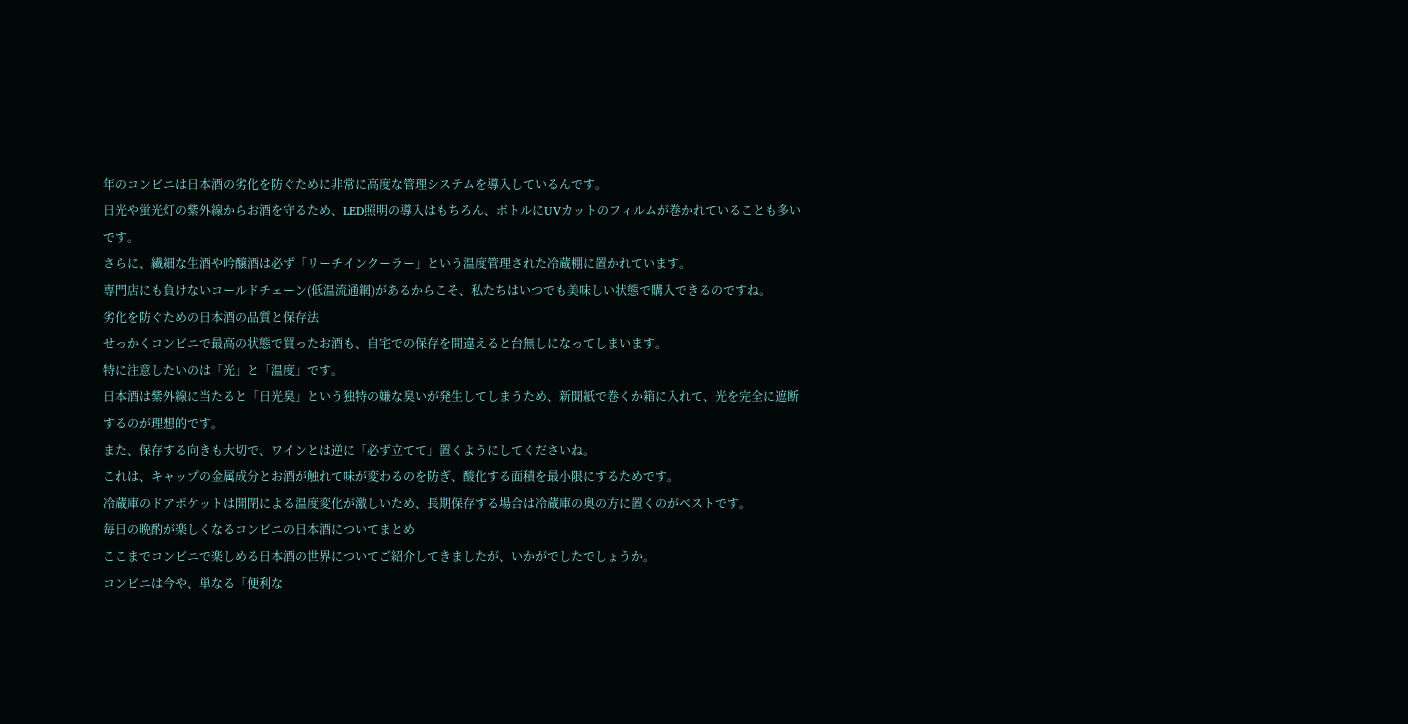年のコンビニは日本酒の劣化を防ぐために非常に高度な管理システムを導入しているんです。
日光や蛍光灯の紫外線からお酒を守るため、LED照明の導入はもちろん、ボトルにUVカットのフィルムが巻かれていることも多いです。
さらに、繊細な生酒や吟醸酒は必ず「リーチインクーラー」という温度管理された冷蔵棚に置かれています。
専門店にも負けないコールドチェーン(低温流通網)があるからこそ、私たちはいつでも美味しい状態で購入できるのですね。
劣化を防ぐための日本酒の品質と保存法
せっかくコンビニで最高の状態で買ったお酒も、自宅での保存を間違えると台無しになってしまいます。
特に注意したいのは「光」と「温度」です。
日本酒は紫外線に当たると「日光臭」という独特の嫌な臭いが発生してしまうため、新聞紙で巻くか箱に入れて、光を完全に遮断するのが理想的です。
また、保存する向きも大切で、ワインとは逆に「必ず立てて」置くようにしてくださいね。
これは、キャップの金属成分とお酒が触れて味が変わるのを防ぎ、酸化する面積を最小限にするためです。
冷蔵庫のドアポケットは開閉による温度変化が激しいため、長期保存する場合は冷蔵庫の奥の方に置くのがベストです。
毎日の晩酌が楽しくなるコンビニの日本酒についてまとめ
ここまでコンビニで楽しめる日本酒の世界についてご紹介してきましたが、いかがでしたでしょうか。
コンビニは今や、単なる「便利な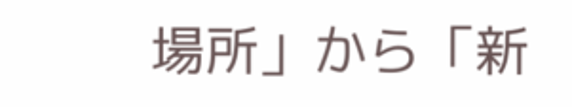場所」から「新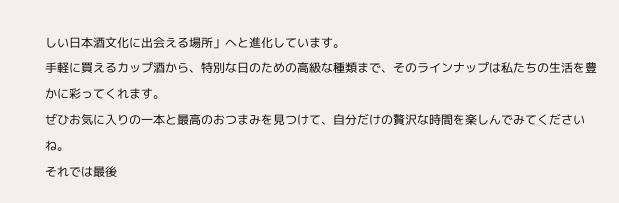しい日本酒文化に出会える場所」へと進化しています。
手軽に買えるカップ酒から、特別な日のための高級な種類まで、そのラインナップは私たちの生活を豊かに彩ってくれます。
ぜひお気に入りの一本と最高のおつまみを見つけて、自分だけの贅沢な時間を楽しんでみてくださいね。
それでは最後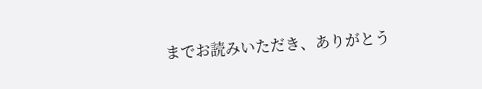までお読みいただき、ありがとう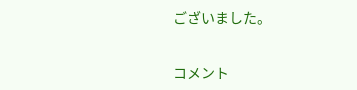ございました。


コメント